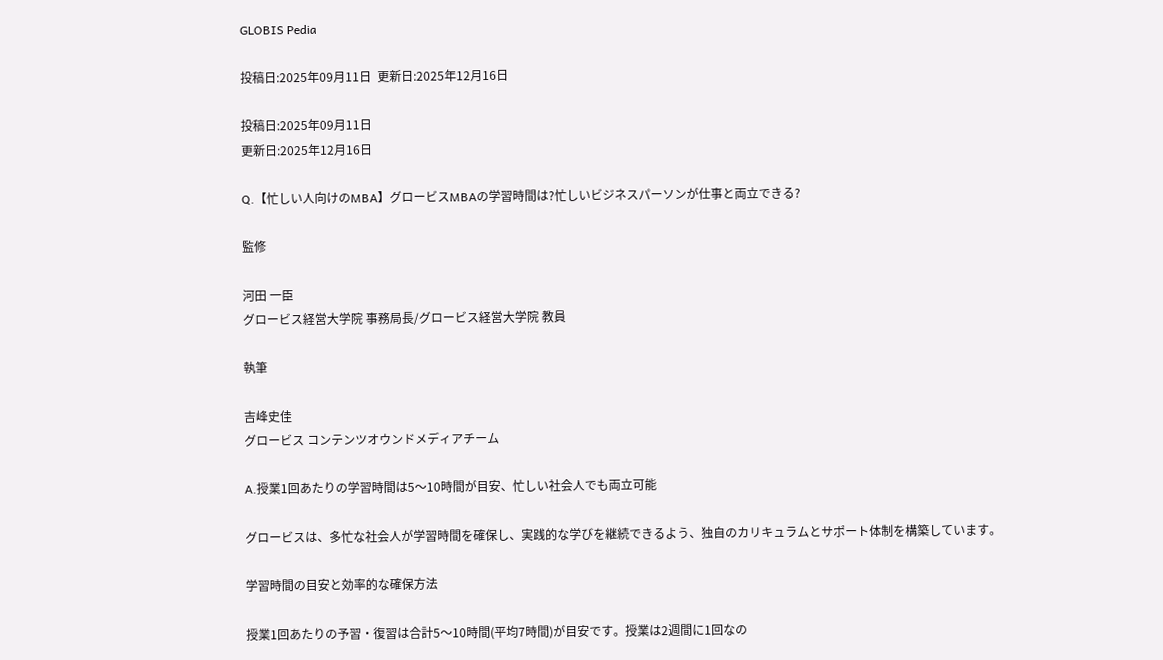GLOBIS Pedia

投稿日:2025年09月11日  更新日:2025年12月16日

投稿日:2025年09月11日
更新日:2025年12月16日

Q.【忙しい人向けのMBA】グロービスMBAの学習時間は?忙しいビジネスパーソンが仕事と両立できる?

監修

河田 一臣
グロービス経営大学院 事務局長/グロービス経営大学院 教員

執筆

吉峰史佳
グロービス コンテンツオウンドメディアチーム

A.授業1回あたりの学習時間は5〜10時間が目安、忙しい社会人でも両立可能

グロービスは、多忙な社会人が学習時間を確保し、実践的な学びを継続できるよう、独自のカリキュラムとサポート体制を構築しています。

学習時間の目安と効率的な確保方法

授業1回あたりの予習・復習は合計5〜10時間(平均7時間)が目安です。授業は2週間に1回なの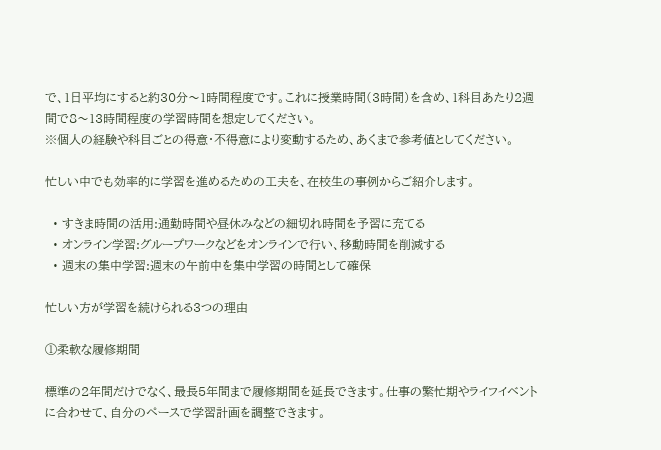で、1日平均にすると約30分〜1時間程度です。これに授業時間(3時間)を含め、1科目あたり2週間で8〜13時間程度の学習時間を想定してください。
※個人の経験や科目ごとの得意・不得意により変動するため、あくまで参考値としてください。

忙しい中でも効率的に学習を進めるための工夫を、在校生の事例からご紹介します。

  • すきま時間の活用:通勤時間や昼休みなどの細切れ時間を予習に充てる
  • オンライン学習:グループワークなどをオンラインで行い、移動時間を削減する
  • 週末の集中学習:週末の午前中を集中学習の時間として確保

忙しい方が学習を続けられる3つの理由

①柔軟な履修期間

標準の2年間だけでなく、最長5年間まで履修期間を延長できます。仕事の繁忙期やライフイベントに合わせて、自分のペースで学習計画を調整できます。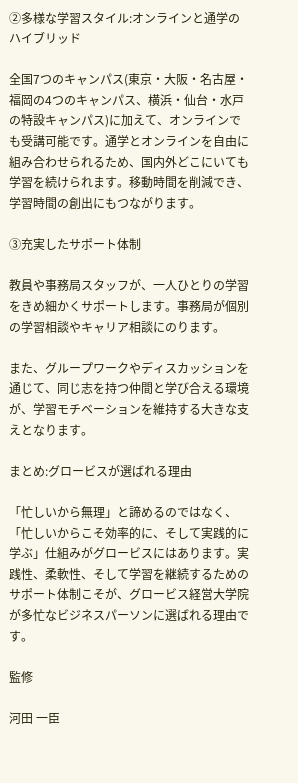②多様な学習スタイル:オンラインと通学のハイブリッド

全国7つのキャンパス(東京・大阪・名古屋・福岡の4つのキャンパス、横浜・仙台・水戸の特設キャンパス)に加えて、オンラインでも受講可能です。通学とオンラインを自由に組み合わせられるため、国内外どこにいても学習を続けられます。移動時間を削減でき、学習時間の創出にもつながります。

③充実したサポート体制

教員や事務局スタッフが、一人ひとりの学習をきめ細かくサポートします。事務局が個別の学習相談やキャリア相談にのります。

また、グループワークやディスカッションを通じて、同じ志を持つ仲間と学び合える環境が、学習モチベーションを維持する大きな支えとなります。

まとめ:グロービスが選ばれる理由

「忙しいから無理」と諦めるのではなく、「忙しいからこそ効率的に、そして実践的に学ぶ」仕組みがグロービスにはあります。実践性、柔軟性、そして学習を継続するためのサポート体制こそが、グロービス経営大学院が多忙なビジネスパーソンに選ばれる理由です。

監修

河田 一臣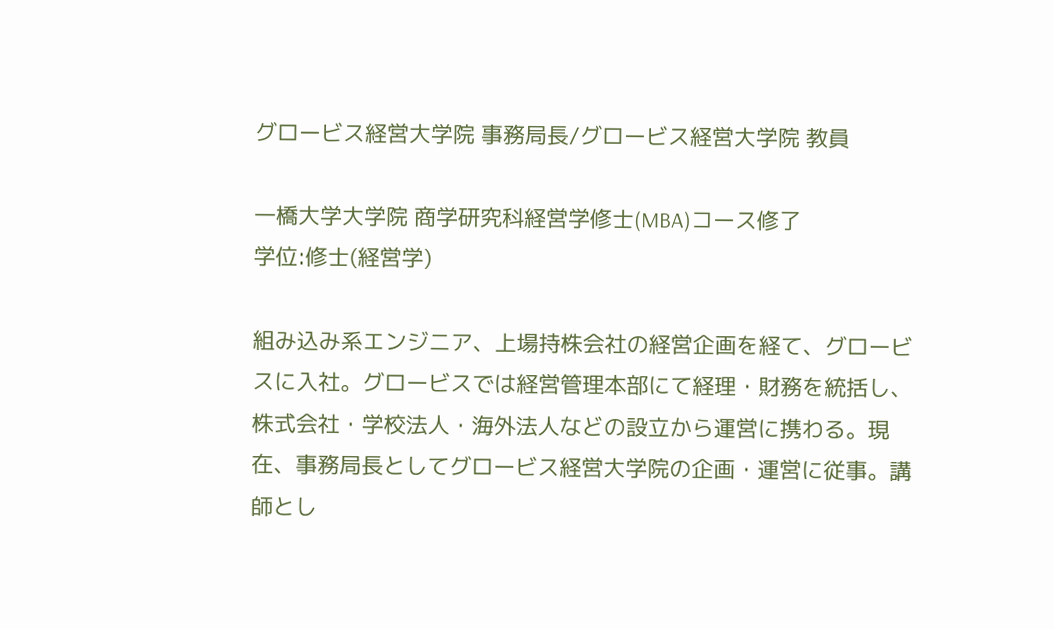グロービス経営大学院 事務局長/グロービス経営大学院 教員

一橋大学大学院 商学研究科経営学修士(MBA)コース修了
学位:修士(経営学)

組み込み系エンジニア、上場持株会社の経営企画を経て、グロービスに入社。グロービスでは経営管理本部にて経理・財務を統括し、株式会社・学校法人・海外法人などの設立から運営に携わる。現在、事務局長としてグロービス経営大学院の企画・運営に従事。講師とし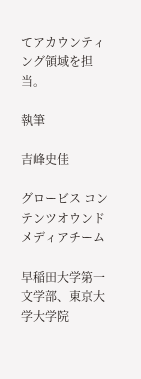てアカウンティング領域を担当。

執筆

吉峰史佳

グロービス コンテンツオウンドメディアチーム

早稲田大学第一文学部、東京大学大学院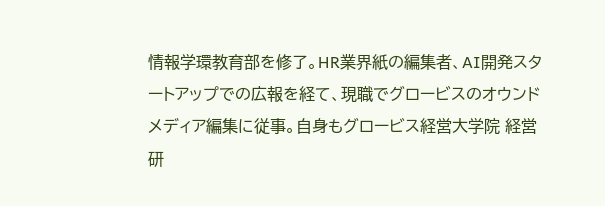情報学環教育部を修了。HR業界紙の編集者、AI開発スタートアップでの広報を経て、現職でグロービスのオウンドメディア編集に従事。自身もグロービス経営大学院 経営研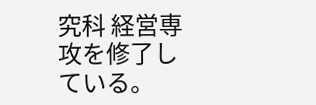究科 経営専攻を修了している。